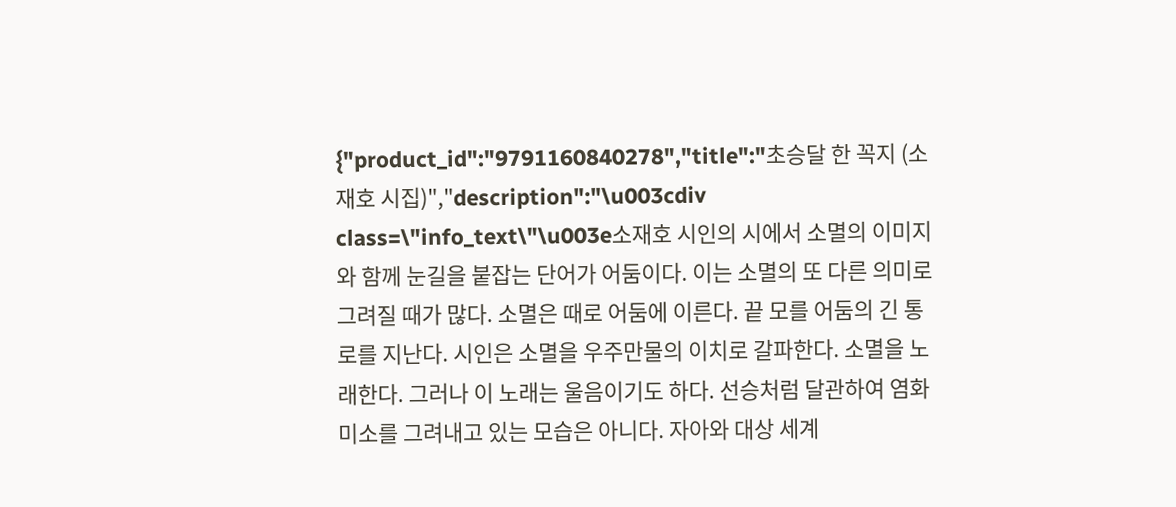{"product_id":"9791160840278","title":"초승달 한 꼭지 (소재호 시집)","description":"\u003cdiv class=\"info_text\"\u003e소재호 시인의 시에서 소멸의 이미지와 함께 눈길을 붙잡는 단어가 어둠이다. 이는 소멸의 또 다른 의미로 그려질 때가 많다. 소멸은 때로 어둠에 이른다. 끝 모를 어둠의 긴 통로를 지난다. 시인은 소멸을 우주만물의 이치로 갈파한다. 소멸을 노래한다. 그러나 이 노래는 울음이기도 하다. 선승처럼 달관하여 염화미소를 그려내고 있는 모습은 아니다. 자아와 대상 세계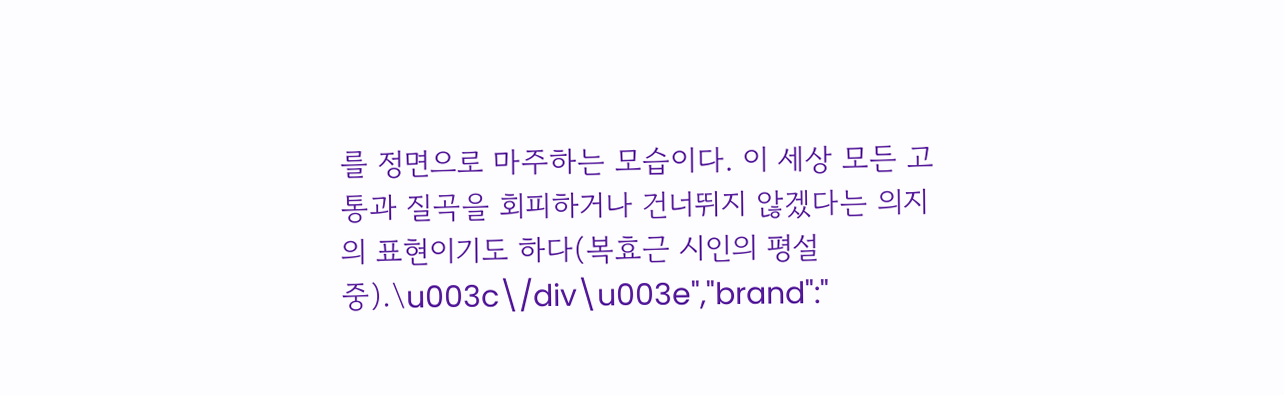를 정면으로 마주하는 모습이다. 이 세상 모든 고통과 질곡을 회피하거나 건너뛰지 않겠다는 의지의 표현이기도 하다(복효근 시인의 평설 중).\u003c\/div\u003e","brand":"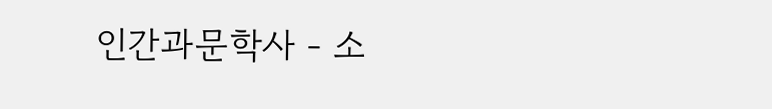인간과문학사 - 소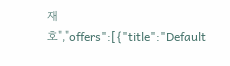재호","offers":[{"title":"Default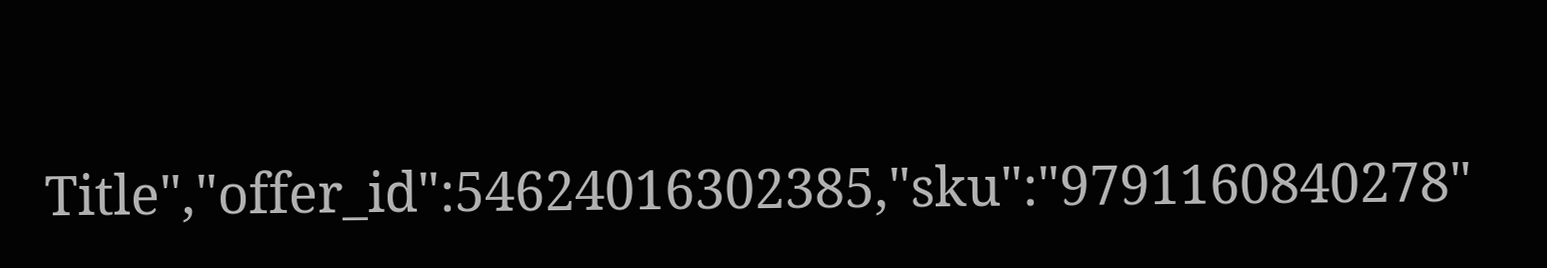Title","offer_id":54624016302385,"sku":"9791160840278"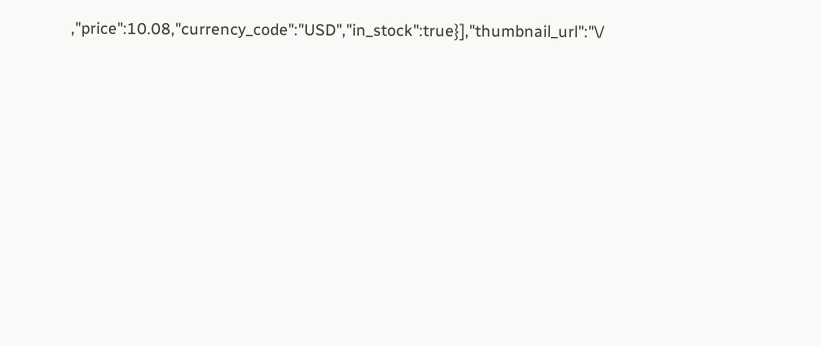,"price":10.08,"currency_code":"USD","in_stock":true}],"thumbnail_url":"\/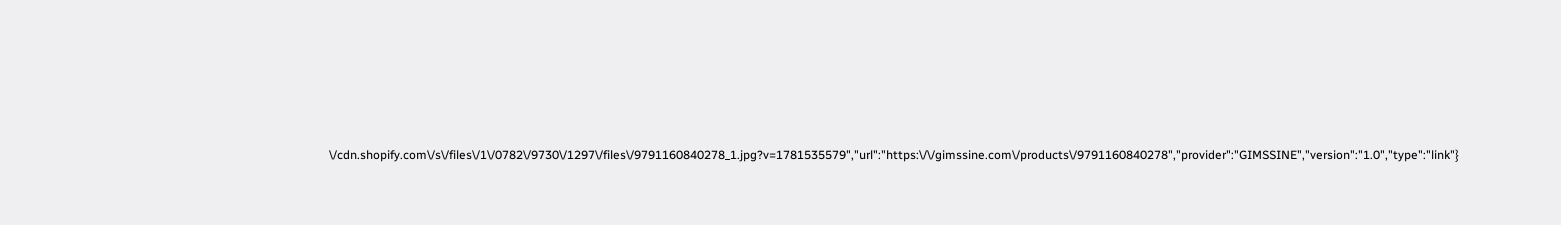\/cdn.shopify.com\/s\/files\/1\/0782\/9730\/1297\/files\/9791160840278_1.jpg?v=1781535579","url":"https:\/\/gimssine.com\/products\/9791160840278","provider":"GIMSSINE","version":"1.0","type":"link"}